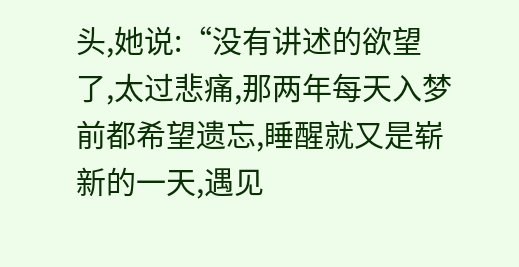头,她说:“没有讲述的欲望了,太过悲痛,那两年每天入梦前都希望遗忘,睡醒就又是崭新的一天,遇见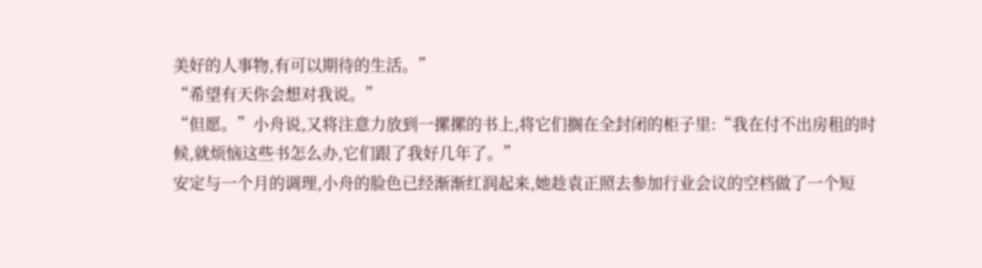美好的人事物,有可以期待的生活。”
“希望有天你会想对我说。”
“但愿。”小舟说,又将注意力放到一摞摞的书上,将它们搁在全封闭的柜子里:“我在付不出房租的时候,就烦恼这些书怎么办,它们跟了我好几年了。”
安定与一个月的调理,小舟的脸色已经渐渐红润起来,她趁袁正照去参加行业会议的空档做了一个短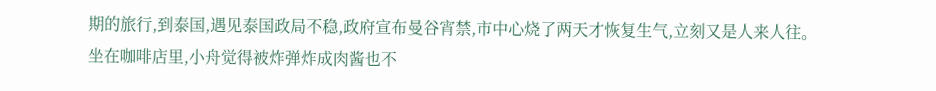期的旅行,到泰国,遇见泰国政局不稳,政府宣布曼谷宵禁,市中心烧了两天才恢复生气,立刻又是人来人往。
坐在咖啡店里,小舟觉得被炸弹炸成肉酱也不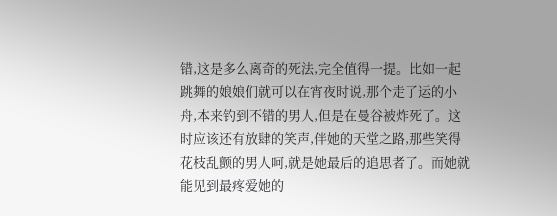错,这是多么离奇的死法,完全值得一提。比如一起跳舞的娘娘们就可以在宵夜时说,那个走了运的小舟,本来钓到不错的男人,但是在曼谷被炸死了。这时应该还有放肆的笑声,伴她的天堂之路,那些笑得花枝乱颤的男人呵,就是她最后的追思者了。而她就能见到最疼爱她的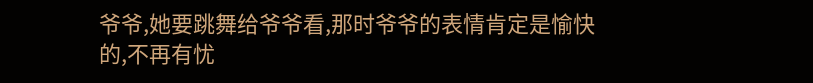爷爷,她要跳舞给爷爷看,那时爷爷的表情肯定是愉快的,不再有忧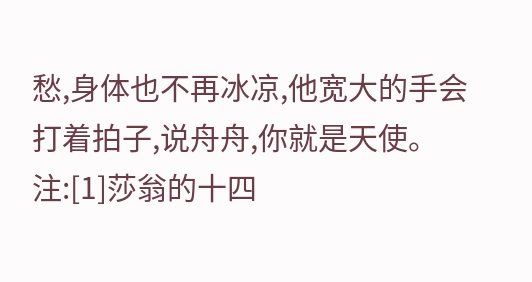愁,身体也不再冰凉,他宽大的手会打着拍子,说舟舟,你就是天使。
注:[1]莎翁的十四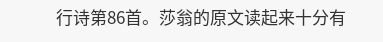行诗第86首。莎翁的原文读起来十分有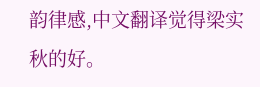韵律感,中文翻译觉得梁实秋的好。